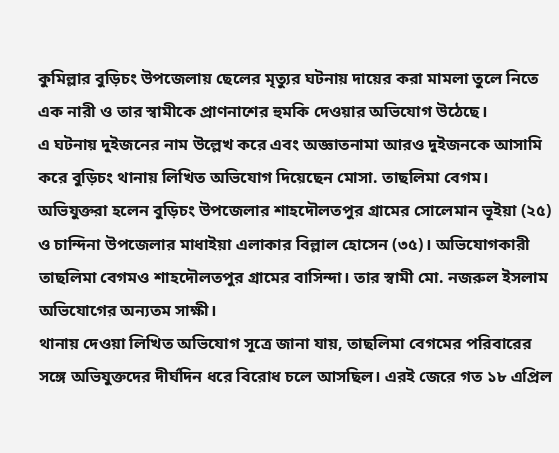কুমিল্লার বুড়িচং উপজেলায় ছেলের মৃত্যুর ঘটনায় দায়ের করা মামলা তুলে নিতে এক নারী ও তার স্বামীকে প্রাণনাশের হুমকি দেওয়ার অভিযোগ উঠেছে।
এ ঘটনায় দুইজনের নাম উল্লেখ করে এবং অজ্ঞাতনামা আরও দুইজনকে আসামি করে বুড়িচং থানায় লিখিত অভিযোগ দিয়েছেন মোসা. তাছলিমা বেগম।
অভিযুক্তরা হলেন বুড়িচং উপজেলার শাহদৌলতপুর গ্রামের সোলেমান ভূইয়া (২৫) ও চান্দিনা উপজেলার মাধাইয়া এলাকার বিল্লাল হোসেন (৩৫)। অভিযোগকারী তাছলিমা বেগমও শাহদৌলতপুর গ্রামের বাসিন্দা। তার স্বামী মো. নজরুল ইসলাম অভিযোগের অন্যতম সাক্ষী।
থানায় দেওয়া লিখিত অভিযোগ সূত্রে জানা যায়, তাছলিমা বেগমের পরিবারের সঙ্গে অভিযুক্তদের দীর্ঘদিন ধরে বিরোধ চলে আসছিল। এরই জেরে গত ১৮ এপ্রিল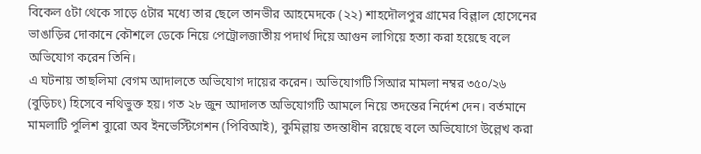বিকেল ৫টা থেকে সাড়ে ৫টার মধ্যে তার ছেলে তানভীর আহমেদকে (২২) শাহদৌলপুর গ্রামের বিল্লাল হোসেনের ভাঙাড়ির দোকানে কৌশলে ডেকে নিয়ে পেট্রোলজাতীয় পদার্থ দিয়ে আগুন লাগিয়ে হত্যা করা হয়েছে বলে অভিযোগ করেন তিনি।
এ ঘটনায় তাছলিমা বেগম আদালতে অভিযোগ দায়ের করেন। অভিযোগটি সিআর মামলা নম্বর ৩৫০/২৬ (বুড়িচং) হিসেবে নথিভুক্ত হয়। গত ২৮ জুন আদালত অভিযোগটি আমলে নিয়ে তদন্তের নির্দেশ দেন। বর্তমানে মামলাটি পুলিশ ব্যুরো অব ইনভেস্টিগেশন (পিবিআই), কুমিল্লায় তদন্তাধীন রয়েছে বলে অভিযোগে উল্লেখ করা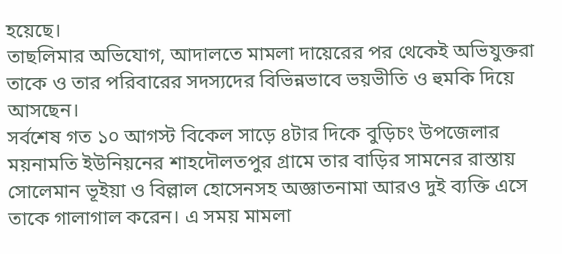হয়েছে।
তাছলিমার অভিযোগ, আদালতে মামলা দায়েরের পর থেকেই অভিযুক্তরা তাকে ও তার পরিবারের সদস্যদের বিভিন্নভাবে ভয়ভীতি ও হুমকি দিয়ে আসছেন।
সর্বশেষ গত ১০ আগস্ট বিকেল সাড়ে ৪টার দিকে বুড়িচং উপজেলার ময়নামতি ইউনিয়নের শাহদৌলতপুর গ্রামে তার বাড়ির সামনের রাস্তায় সোলেমান ভূইয়া ও বিল্লাল হোসেনসহ অজ্ঞাতনামা আরও দুই ব্যক্তি এসে তাকে গালাগাল করেন। এ সময় মামলা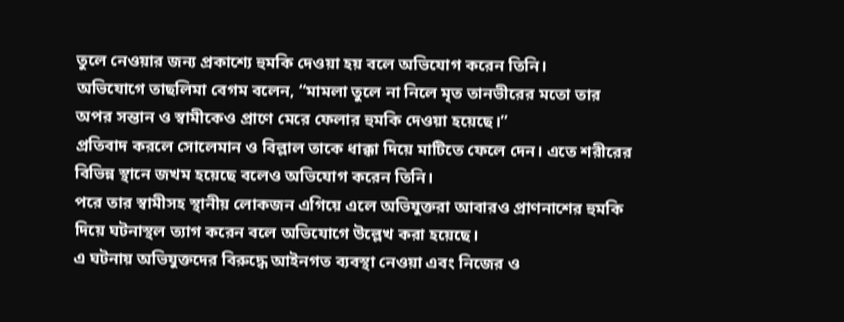তুলে নেওয়ার জন্য প্রকাশ্যে হুমকি দেওয়া হয় বলে অভিযোগ করেন তিনি।
অভিযোগে তাছলিমা বেগম বলেন, “মামলা তুলে না নিলে মৃত তানভীরের মতো তার অপর সন্তান ও স্বামীকেও প্রাণে মেরে ফেলার হুমকি দেওয়া হয়েছে।”
প্রতিবাদ করলে সোলেমান ও বিল্লাল তাকে ধাক্কা দিয়ে মাটিতে ফেলে দেন। এতে শরীরের বিভিন্ন স্থানে জখম হয়েছে বলেও অভিযোগ করেন তিনি।
পরে তার স্বামীসহ স্থানীয় লোকজন এগিয়ে এলে অভিযুক্তরা আবারও প্রাণনাশের হুমকি দিয়ে ঘটনাস্থল ত্যাগ করেন বলে অভিযোগে উল্লেখ করা হয়েছে।
এ ঘটনায় অভিযুক্তদের বিরুদ্ধে আইনগত ব্যবস্থা নেওয়া এবং নিজের ও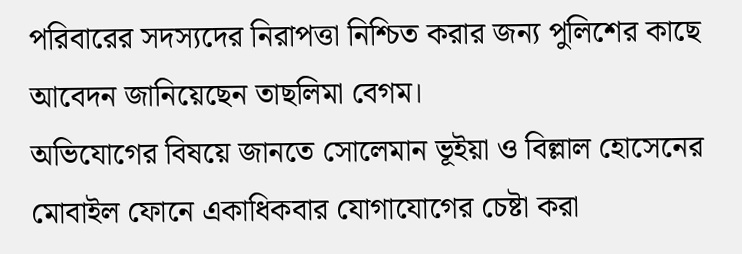পরিবারের সদস্যদের নিরাপত্তা নিশ্চিত করার জন্য পুলিশের কাছে আবেদন জানিয়েছেন তাছলিমা বেগম।
অভিযোগের বিষয়ে জানতে সোলেমান ভূইয়া ও বিল্লাল হোসেনের মোবাইল ফোনে একাধিকবার যোগাযোগের চেষ্টা করা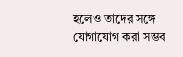হলেও তাদের সঙ্গে যোগাযোগ করা সম্ভব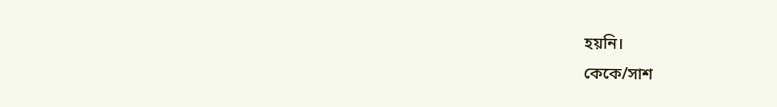হয়নি।
কেকে/সাশ